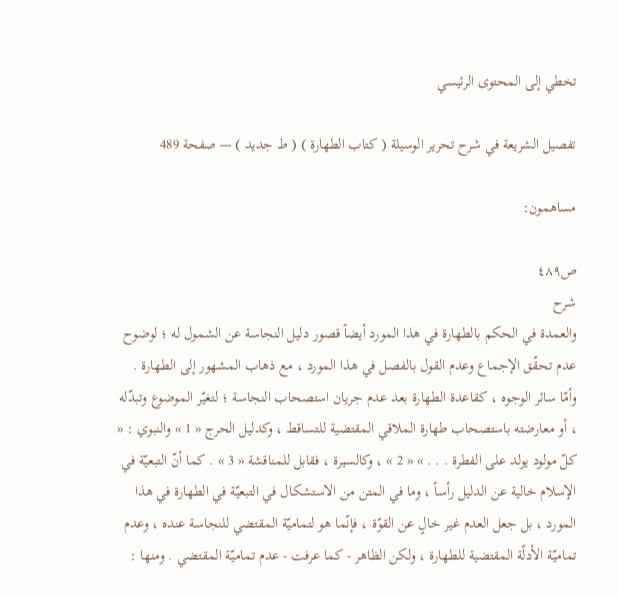تخطي إلى المحتوى الرئيسي

تفصيل الشريعة في شرح تحرير الوسيلة ( كتاب الطهارة ) ( ط جديد ) — صفحة 489

مساهمون:

ص٤٨٩
شرح
والعمدة في الحكم بالطهارة في هذا المورد أيضاً قصور دليل النجاسة عن الشمول له ؛ لوضوح عدم تحقّق الإجماع وعدم القول بالفصل في هذا المورد ، مع ذهاب المشهور إلى الطهارة . وأمّا سائر الوجوه ، كقاعدة الطهارة بعد عدم جريان استصحاب النجاسة ؛ لتغيّر الموضوع وتبدّله ، أو معارضته باستصحاب طهارة الملاقي المقتضية للتساقط ، وكدليل الحرج « 1 » والنبوي : « كلّ مولود يولد على الفطرة . . . » « 2 » ، وكالسيرة ، فقابل للمناقشة « 3 » . كما أنّ التبعيّة في الإسلام خالية عن الدليل رأساً ، وما في المتن من الاستشكال في التبعيّة في الطهارة في هذا المورد ، بل جعل العدم غير خالٍ عن القوّة ، فإنّما هو لتماميّة المقتضي للنجاسة عنده ، وعدم تماميّة الأدلّة المقتضية للطهارة ، ولكن الظاهر - كما عرفت - عدم تماميّة المقتضي . ومنها :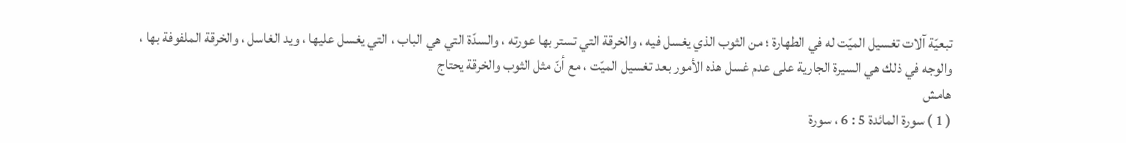تبعيّة آلات تغسيل الميّت له في الطهارة ؛ من الثوب الذي يغسل فيه ، والخرقة التي تستر بها عورته ، والسدّة التي هي الباب ، التي يغسل عليها ، ويد الغاسل ، والخرقة الملفوفة بها ، والوجه في ذلك هي السيرة الجارية على عدم غسل هذه الأمور بعد تغسيل الميّت ، مع أنّ مثل الثوب والخرقة يحتاج
هامش
( 1 ) سورة المائدة 5 : 6 ، سورة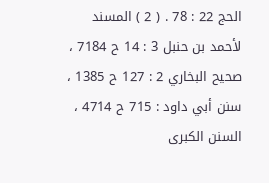الحج 22 : 78 . ( 2 ) المسند لأحمد بن حنبل 3 : 14 ح 7184 ، صحيح البخاري 2 : 127 ح 1385 ، سنن أبي داود : 715 ح 4714 ، السنن الكبرى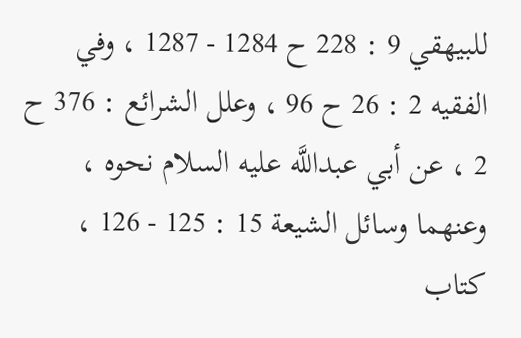للبيهقي 9 : 228 ح 1284 - 1287 ، وفي الفقيه 2 : 26 ح 96 ، وعلل الشرائع : 376 ح 2 ، عن أبي عبداللَّه عليه السلام نحوه ، وعنهما وسائل الشيعة 15 : 125 - 126 ، كتاب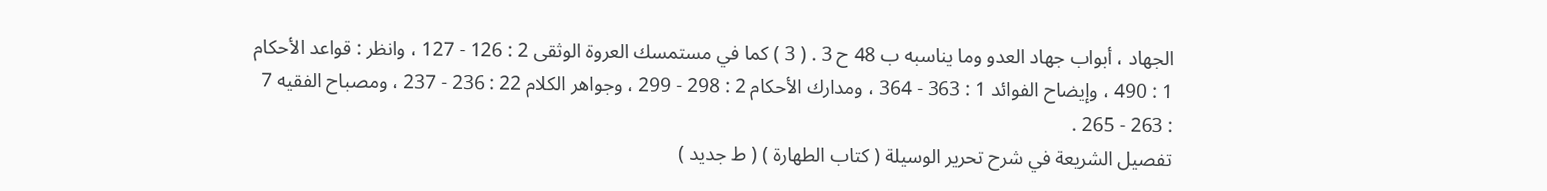الجهاد ، أبواب جهاد العدو وما يناسبه ب 48 ح 3 . ( 3 ) كما في مستمسك العروة الوثقى 2 : 126 - 127 ، وانظر : قواعد الأحكام 1 : 490 ، وإيضاح الفوائد 1 : 363 - 364 ، ومدارك الأحكام 2 : 298 - 299 ، وجواهر الكلام 22 : 236 - 237 ، ومصباح الفقيه 7 : 263 - 265 .
تفصيل الشريعة في شرح تحرير الوسيلة ( كتاب الطهارة ) ( ط جديد )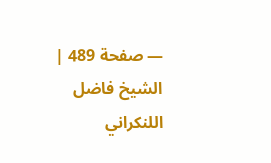— صفحة 489 | الشيخ فاضل اللنكراني